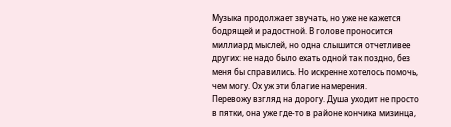Музыка продолжает звучать, но уже не кажется бодрящей и радостной. В голове проносится миллиард мыслей, но одна слышится отчетливее других: не надо было ехать одной так поздно, без меня бы справились. Но искренне хотелось помочь, чем могу. Ох уж эти благие намерения.
Перевожу взгляд на дорогу. Душа уходит не просто в пятки, она уже где-то в районе кончика мизинца,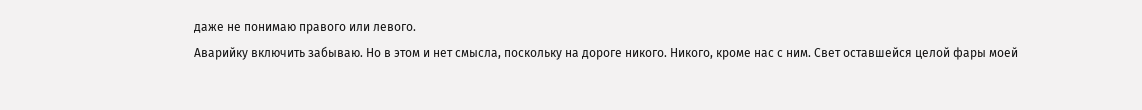даже не понимаю правого или левого.
Аварийку включить забываю. Но в этом и нет смысла, поскольку на дороге никого. Никого, кроме нас с ним. Свет оставшейся целой фары моей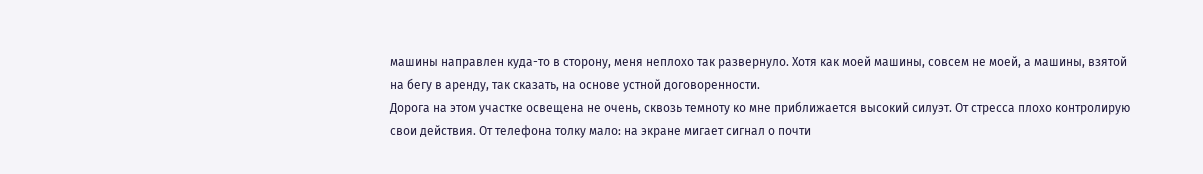машины направлен куда-то в сторону, меня неплохо так развернуло. Хотя как моей машины, совсем не моей, а машины, взятой на бегу в аренду, так сказать, на основе устной договоренности.
Дорога на этом участке освещена не очень, сквозь темноту ко мне приближается высокий силуэт. От стресса плохо контролирую свои действия. От телефона толку мало: на экране мигает сигнал о почти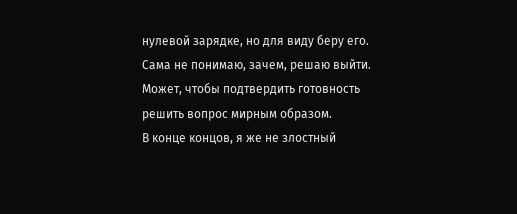нулевой зарядке, но для виду беру его. Сама не понимаю, зачем, решаю выйти. Может, чтобы подтвердить готовность решить вопрос мирным образом.
В конце концов, я же не злостный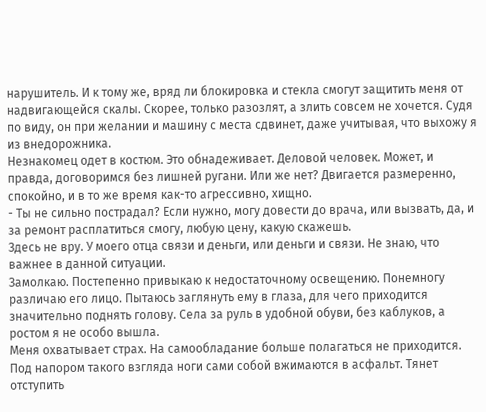нарушитель. И к тому же, вряд ли блокировка и стекла смогут защитить меня от надвигающейся скалы. Скорее, только разозлят, а злить совсем не хочется. Судя по виду, он при желании и машину с места сдвинет, даже учитывая, что выхожу я из внедорожника.
Незнакомец одет в костюм. Это обнадеживает. Деловой человек. Может, и правда, договоримся без лишней ругани. Или же нет? Двигается размеренно, спокойно, и в то же время как-то агрессивно, хищно.
- Ты не сильно пострадал? Если нужно, могу довести до врача, или вызвать, да, и за ремонт расплатиться смогу, любую цену, какую скажешь.
Здесь не вру. У моего отца связи и деньги, или деньги и связи. Не знаю, что важнее в данной ситуации.
Замолкаю. Постепенно привыкаю к недостаточному освещению. Понемногу различаю его лицо. Пытаюсь заглянуть ему в глаза, для чего приходится значительно поднять голову. Села за руль в удобной обуви, без каблуков, а ростом я не особо вышла.
Меня охватывает страх. На самообладание больше полагаться не приходится. Под напором такого взгляда ноги сами собой вжимаются в асфальт. Тянет отступить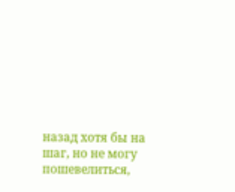назад хотя бы на шаг, но не могу пошевелиться,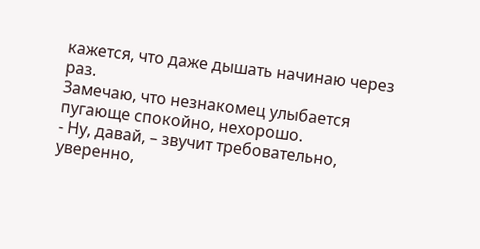кажется, что даже дышать начинаю через раз.
Замечаю, что незнакомец улыбается пугающе спокойно, нехорошо.
- Ну, давай, – звучит требовательно, уверенно,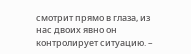смотрит прямо в глаза, из нас двоих явно он контролирует ситуацию. –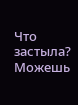Что застыла? Можешь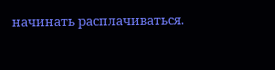начинать расплачиваться.